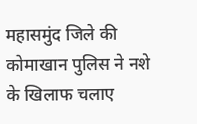महासमुंद जिले की कोमाखान पुलिस ने नशे के खिलाफ चलाए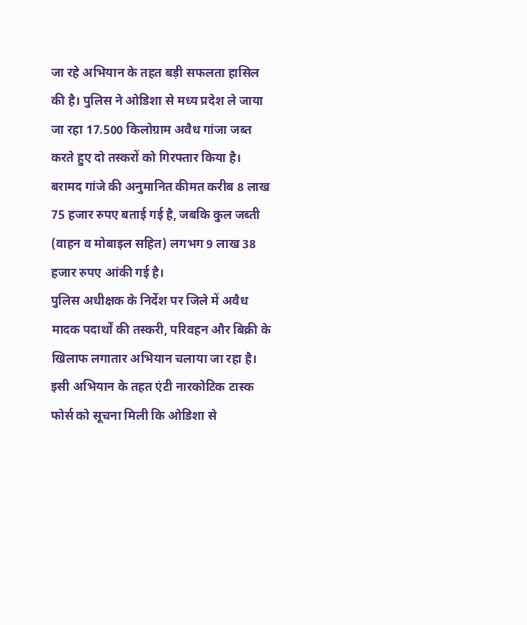जा रहे अभियान के तहत बड़ी सफलता हासिल की है। पुलिस ने ओडिशा से मध्य प्रदेश ले जाया जा रहा 17.500 किलोग्राम अवैध गांजा जब्त करते हुए दो तस्करों को गिरफ्तार किया है। बरामद गांजे की अनुमानित कीमत करीब 8 लाख 75 हजार रुपए बताई गई है, जबकि कुल जब्ती (वाहन व मोबाइल सहित) लगभग 9 लाख 38 हजार रुपए आंकी गई है।
पुलिस अधीक्षक के निर्देश पर जिले में अवैध मादक पदार्थों की तस्करी, परिवहन और बिक्री के खिलाफ लगातार अभियान चलाया जा रहा है। इसी अभियान के तहत एंटी नारकोटिक टास्क फोर्स को सूचना मिली कि ओडिशा से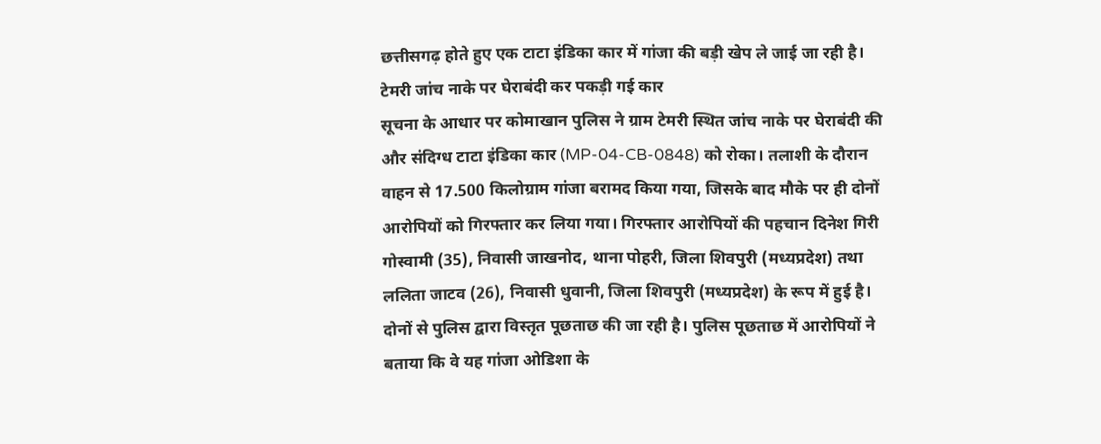छत्तीसगढ़ होते हुए एक टाटा इंडिका कार में गांजा की बड़ी खेप ले जाई जा रही है।
टेमरी जांच नाके पर घेराबंदी कर पकड़ी गई कार
सूचना के आधार पर कोमाखान पुलिस ने ग्राम टेमरी स्थित जांच नाके पर घेराबंदी की और संदिग्ध टाटा इंडिका कार (MP-04-CB-0848) को रोका। तलाशी के दौरान वाहन से 17.500 किलोग्राम गांजा बरामद किया गया, जिसके बाद मौके पर ही दोनों आरोपियों को गिरफ्तार कर लिया गया। गिरफ्तार आरोपियों की पहचान दिनेश गिरी गोस्वामी (35), निवासी जाखनोद, थाना पोहरी, जिला शिवपुरी (मध्यप्रदेश) तथा ललिता जाटव (26), निवासी धुवानी, जिला शिवपुरी (मध्यप्रदेश) के रूप में हुई है। दोनों से पुलिस द्वारा विस्तृत पूछताछ की जा रही है। पुलिस पूछताछ में आरोपियों ने बताया कि वे यह गांजा ओडिशा के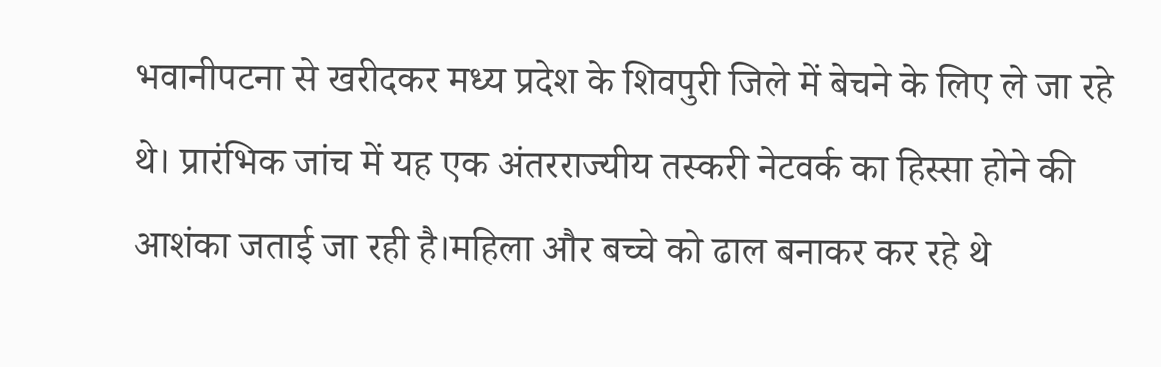भवानीपटना से खरीदकर मध्य प्रदेश के शिवपुरी जिले में बेचने के लिए ले जा रहे थे। प्रारंभिक जांच में यह एक अंतरराज्यीय तस्करी नेटवर्क का हिस्सा होने की आशंका जताई जा रही है।महिला और बच्चे को ढाल बनाकर कर रहे थे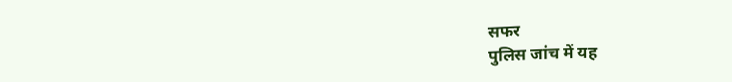सफर
पुलिस जांच में यह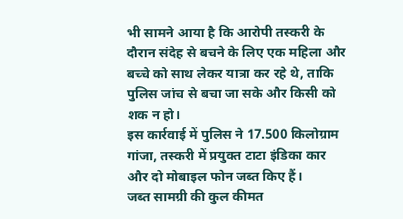भी सामने आया है कि आरोपी तस्करी के दौरान संदेह से बचने के लिए एक महिला और बच्चे को साथ लेकर यात्रा कर रहे थे, ताकि पुलिस जांच से बचा जा सके और किसी को शक न हो।
इस कार्रवाई में पुलिस ने 17.500 किलोग्राम गांजा, तस्करी में प्रयुक्त टाटा इंडिका कार और दो मोबाइल फोन जब्त किए हैं।
जब्त सामग्री की कुल कीमत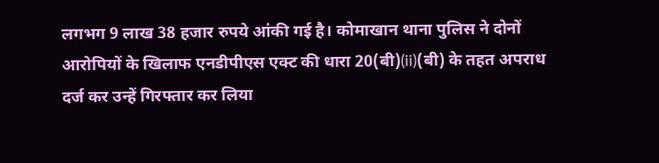लगभग 9 लाख 38 हजार रुपये आंकी गई है। कोमाखान थाना पुलिस ने दोनों आरोपियों के खिलाफ एनडीपीएस एक्ट की धारा 20(बी)(ii)(बी) के तहत अपराध दर्ज कर उन्हें गिरफ्तार कर लिया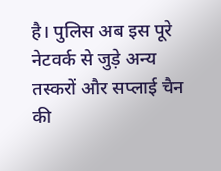है। पुलिस अब इस पूरे नेटवर्क से जुड़े अन्य तस्करों और सप्लाई चैन की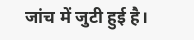जांच में जुटी हुई है।